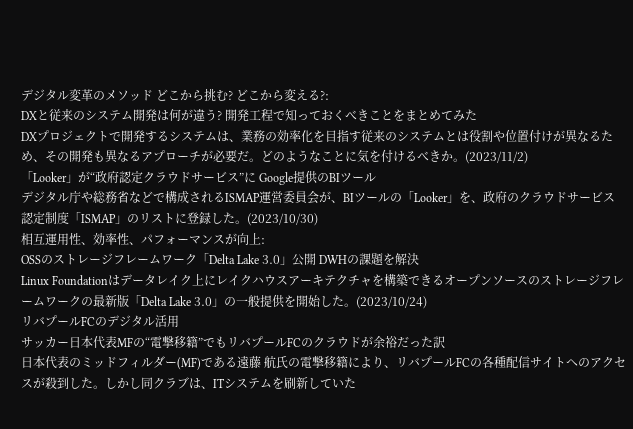デジタル変革のメソッド どこから挑む? どこから変える?:
DXと従来のシステム開発は何が違う? 開発工程で知っておくべきことをまとめてみた
DXプロジェクトで開発するシステムは、業務の効率化を目指す従来のシステムとは役割や位置付けが異なるため、その開発も異なるアプローチが必要だ。どのようなことに気を付けるべきか。(2023/11/2)
「Looker」が“政府認定クラウドサービス”に Google提供のBIツール
デジタル庁や総務省などで構成されるISMAP運営委員会が、BIツールの「Looker」を、政府のクラウドサービス認定制度「ISMAP」のリストに登録した。(2023/10/30)
相互運用性、効率性、パフォーマンスが向上:
OSSのストレージフレームワーク「Delta Lake 3.0」公開 DWHの課題を解決
Linux Foundationはデータレイク上にレイクハウスアーキテクチャを構築できるオープンソースのストレージフレームワークの最新版「Delta Lake 3.0」の一般提供を開始した。(2023/10/24)
リバプールFCのデジタル活用
サッカー日本代表MFの“電撃移籍”でもリバプールFCのクラウドが余裕だった訳
日本代表のミッドフィルダー(MF)である遠藤 航氏の電撃移籍により、リバプールFCの各種配信サイトへのアクセスが殺到した。しかし同クラブは、ITシステムを刷新していた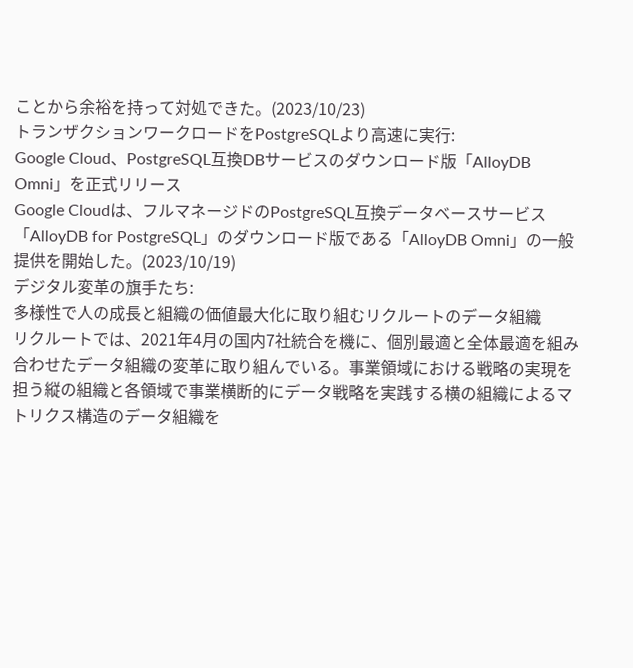ことから余裕を持って対処できた。(2023/10/23)
トランザクションワークロードをPostgreSQLより高速に実行:
Google Cloud、PostgreSQL互換DBサービスのダウンロード版「AlloyDB Omni」を正式リリース
Google Cloudは、フルマネージドのPostgreSQL互換データベースサービス「AlloyDB for PostgreSQL」のダウンロード版である「AlloyDB Omni」の一般提供を開始した。(2023/10/19)
デジタル変革の旗手たち:
多様性で人の成長と組織の価値最大化に取り組むリクルートのデータ組織
リクルートでは、2021年4月の国内7社統合を機に、個別最適と全体最適を組み合わせたデータ組織の変革に取り組んでいる。事業領域における戦略の実現を担う縦の組織と各領域で事業横断的にデータ戦略を実践する横の組織によるマトリクス構造のデータ組織を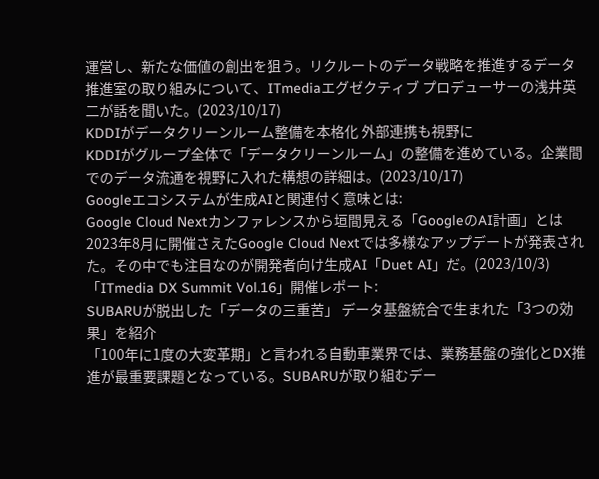運営し、新たな価値の創出を狙う。リクルートのデータ戦略を推進するデータ推進室の取り組みについて、ITmediaエグゼクティブ プロデューサーの浅井英二が話を聞いた。(2023/10/17)
KDDIがデータクリーンルーム整備を本格化 外部連携も視野に
KDDIがグループ全体で「データクリーンルーム」の整備を進めている。企業間でのデータ流通を視野に入れた構想の詳細は。(2023/10/17)
Googleエコシステムが生成AIと関連付く意味とは:
Google Cloud Nextカンファレンスから垣間見える「GoogleのAI計画」とは
2023年8月に開催さえたGoogle Cloud Nextでは多様なアップデートが発表された。その中でも注目なのが開発者向け生成AI「Duet AI」だ。(2023/10/3)
「ITmedia DX Summit Vol.16」開催レポート:
SUBARUが脱出した「データの三重苦」 データ基盤統合で生まれた「3つの効果」を紹介
「100年に1度の大変革期」と言われる自動車業界では、業務基盤の強化とDX推進が最重要課題となっている。SUBARUが取り組むデー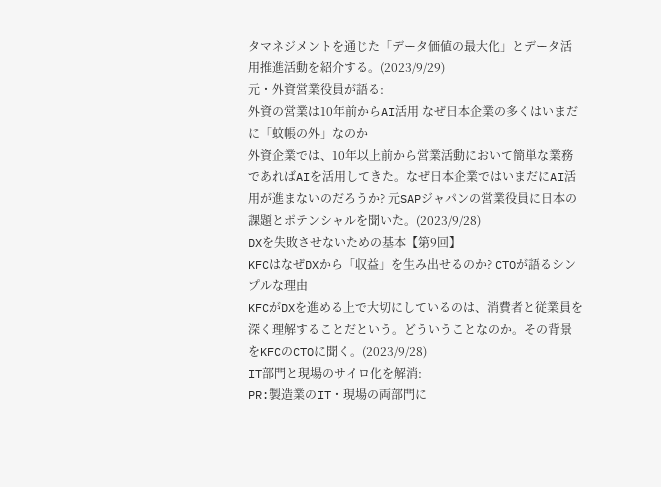タマネジメントを通じた「データ価値の最大化」とデータ活用推進活動を紹介する。(2023/9/29)
元・外資営業役員が語る:
外資の営業は10年前からAI活用 なぜ日本企業の多くはいまだに「蚊帳の外」なのか
外資企業では、10年以上前から営業活動において簡単な業務であればAIを活用してきた。なぜ日本企業ではいまだにAI活用が進まないのだろうか? 元SAPジャパンの営業役員に日本の課題とポテンシャルを聞いた。(2023/9/28)
DXを失敗させないための基本【第9回】
KFCはなぜDXから「収益」を生み出せるのか? CTOが語るシンプルな理由
KFCがDXを進める上で大切にしているのは、消費者と従業員を深く理解することだという。どういうことなのか。その背景をKFCのCTOに聞く。(2023/9/28)
IT部門と現場のサイロ化を解消:
PR:製造業のIT・現場の両部門に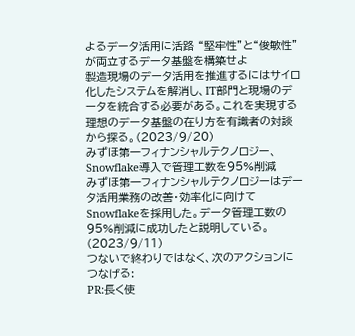よるデータ活用に活路 “堅牢性”と“俊敏性”が両立するデータ基盤を構築せよ
製造現場のデータ活用を推進するにはサイロ化したシステムを解消し、IT部門と現場のデータを統合する必要がある。これを実現する理想のデータ基盤の在り方を有識者の対談から探る。(2023/9/20)
みずほ第一フィナンシャルテクノロジー、Snowflake導入で管理工数を95%削減
みずほ第一フィナンシャルテクノロジーはデータ活用業務の改善・効率化に向けてSnowflakeを採用した。データ管理工数の95%削減に成功したと説明している。(2023/9/11)
つないで終わりではなく、次のアクションにつなげる:
PR:長く使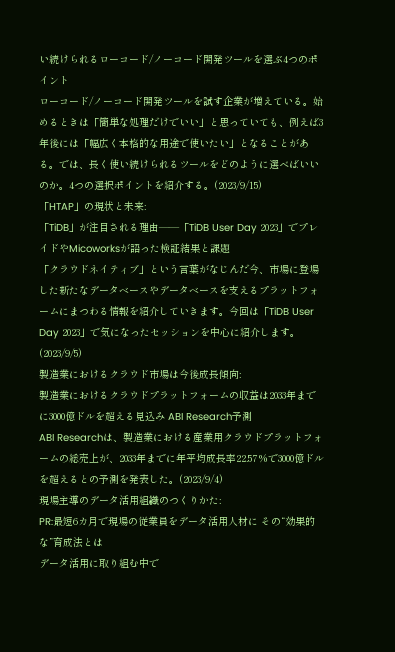い続けられるローコード/ノーコード開発ツールを選ぶ4つのポイント
ローコード/ノーコード開発ツールを試す企業が増えている。始めるときは「簡単な処理だけでいい」と思っていても、例えば3年後には「幅広く本格的な用途で使いたい」となることがある。では、長く使い続けられるツールをどのように選べばいいのか。4つの選択ポイントを紹介する。(2023/9/15)
「HTAP」の現状と未来:
「TiDB」が注目される理由――「TiDB User Day 2023」でプレイドやMicoworksが語った検証結果と課題
「クラウドネイティブ」という言葉がなじんだ今、市場に登場した新たなデータベースやデータベースを支えるプラットフォームにまつわる情報を紹介していきます。今回は「TiDB User Day 2023」で気になったセッションを中心に紹介します。(2023/9/5)
製造業におけるクラウド市場は今後成長傾向:
製造業におけるクラウドプラットフォームの収益は2033年までに3000億ドルを超える見込み ABI Research予測
ABI Researchは、製造業における産業用クラウドプラットフォームの総売上が、2033年までに年平均成長率22.57%で3000億ドルを超えるとの予測を発表した。(2023/9/4)
現場主導のデータ活用組織のつくりかた:
PR:最短6カ月で現場の従業員をデータ活用人材に その“効果的な”育成法とは
データ活用に取り組む中で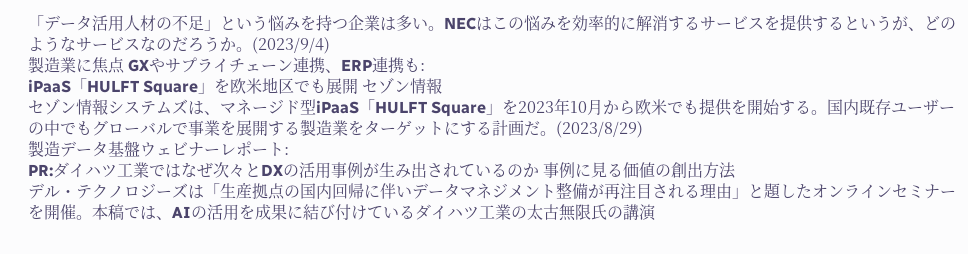「データ活用人材の不足」という悩みを持つ企業は多い。NECはこの悩みを効率的に解消するサービスを提供するというが、どのようなサービスなのだろうか。(2023/9/4)
製造業に焦点 GXやサプライチェーン連携、ERP連携も:
iPaaS「HULFT Square」を欧米地区でも展開 セゾン情報
セゾン情報システムズは、マネージド型iPaaS「HULFT Square」を2023年10月から欧米でも提供を開始する。国内既存ユーザーの中でもグローバルで事業を展開する製造業をターゲットにする計画だ。(2023/8/29)
製造データ基盤ウェビナーレポート:
PR:ダイハツ工業ではなぜ次々とDXの活用事例が生み出されているのか 事例に見る価値の創出方法
デル・テクノロジーズは「生産拠点の国内回帰に伴いデータマネジメント整備が再注目される理由」と題したオンラインセミナーを開催。本稿では、AIの活用を成果に結び付けているダイハツ工業の太古無限氏の講演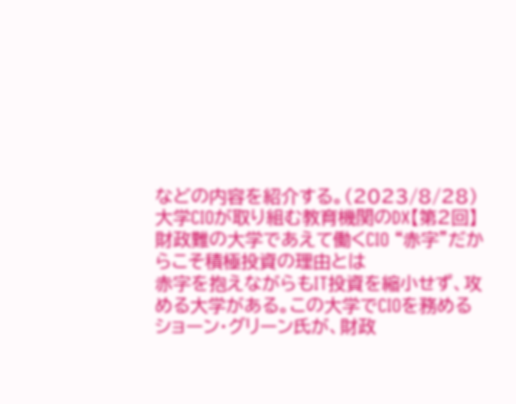などの内容を紹介する。(2023/8/28)
大学CIOが取り組む教育機関のDX【第2回】
財政難の大学であえて働くCIO “赤字”だからこそ積極投資の理由とは
赤字を抱えながらもIT投資を縮小せず、攻める大学がある。この大学でCIOを務めるショーン・グリーン氏が、財政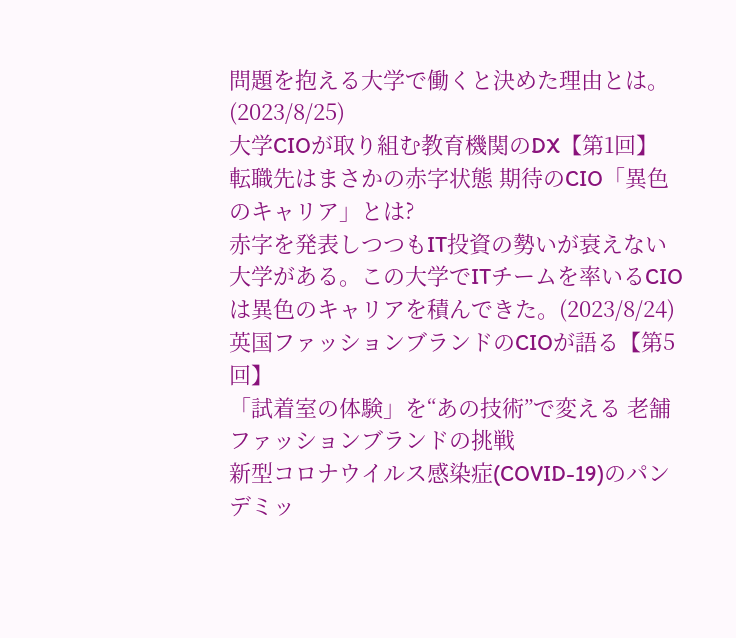問題を抱える大学で働くと決めた理由とは。(2023/8/25)
大学CIOが取り組む教育機関のDX【第1回】
転職先はまさかの赤字状態 期待のCIO「異色のキャリア」とは?
赤字を発表しつつもIT投資の勢いが衰えない大学がある。この大学でITチームを率いるCIOは異色のキャリアを積んできた。(2023/8/24)
英国ファッションブランドのCIOが語る【第5回】
「試着室の体験」を“あの技術”で変える 老舗ファッションブランドの挑戦
新型コロナウイルス感染症(COVID-19)のパンデミッ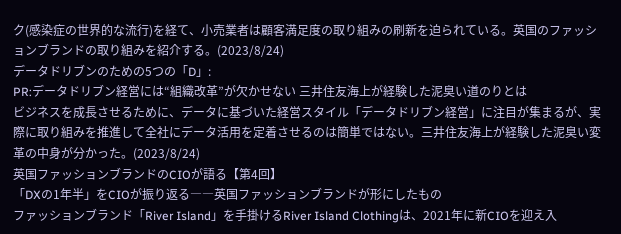ク(感染症の世界的な流行)を経て、小売業者は顧客満足度の取り組みの刷新を迫られている。英国のファッションブランドの取り組みを紹介する。(2023/8/24)
データドリブンのための5つの「D」:
PR:データドリブン経営には“組織改革”が欠かせない 三井住友海上が経験した泥臭い道のりとは
ビジネスを成長させるために、データに基づいた経営スタイル「データドリブン経営」に注目が集まるが、実際に取り組みを推進して全社にデータ活用を定着させるのは簡単ではない。三井住友海上が経験した泥臭い変革の中身が分かった。(2023/8/24)
英国ファッションブランドのCIOが語る【第4回】
「DXの1年半」をCIOが振り返る――英国ファッションブランドが形にしたもの
ファッションブランド「River Island」を手掛けるRiver Island Clothingは、2021年に新CIOを迎え入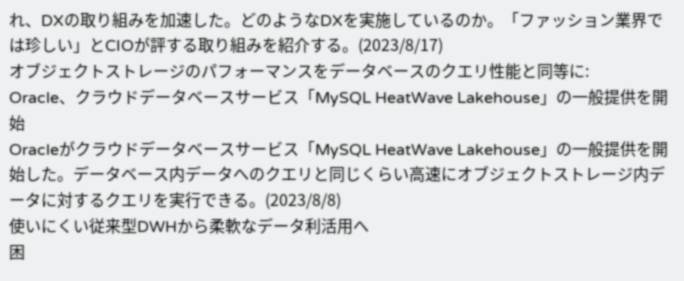れ、DXの取り組みを加速した。どのようなDXを実施しているのか。「ファッション業界では珍しい」とCIOが評する取り組みを紹介する。(2023/8/17)
オブジェクトストレージのパフォーマンスをデータベースのクエリ性能と同等に:
Oracle、クラウドデータベースサービス「MySQL HeatWave Lakehouse」の一般提供を開始
Oracleがクラウドデータベースサービス「MySQL HeatWave Lakehouse」の一般提供を開始した。データベース内データへのクエリと同じくらい高速にオブジェクトストレージ内データに対するクエリを実行できる。(2023/8/8)
使いにくい従来型DWHから柔軟なデータ利活用へ
困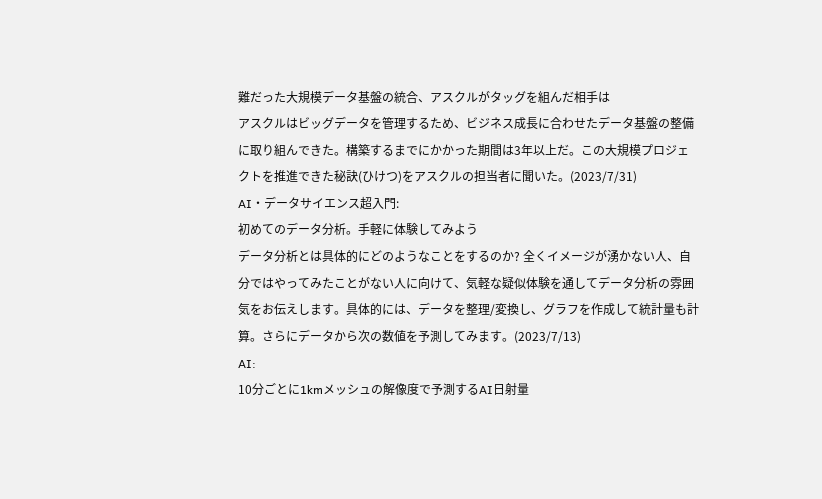難だった大規模データ基盤の統合、アスクルがタッグを組んだ相手は
アスクルはビッグデータを管理するため、ビジネス成長に合わせたデータ基盤の整備に取り組んできた。構築するまでにかかった期間は3年以上だ。この大規模プロジェクトを推進できた秘訣(ひけつ)をアスクルの担当者に聞いた。(2023/7/31)
AI・データサイエンス超入門:
初めてのデータ分析。手軽に体験してみよう
データ分析とは具体的にどのようなことをするのか? 全くイメージが湧かない人、自分ではやってみたことがない人に向けて、気軽な疑似体験を通してデータ分析の雰囲気をお伝えします。具体的には、データを整理/変換し、グラフを作成して統計量も計算。さらにデータから次の数値を予測してみます。(2023/7/13)
AI:
10分ごとに1kmメッシュの解像度で予測するAI日射量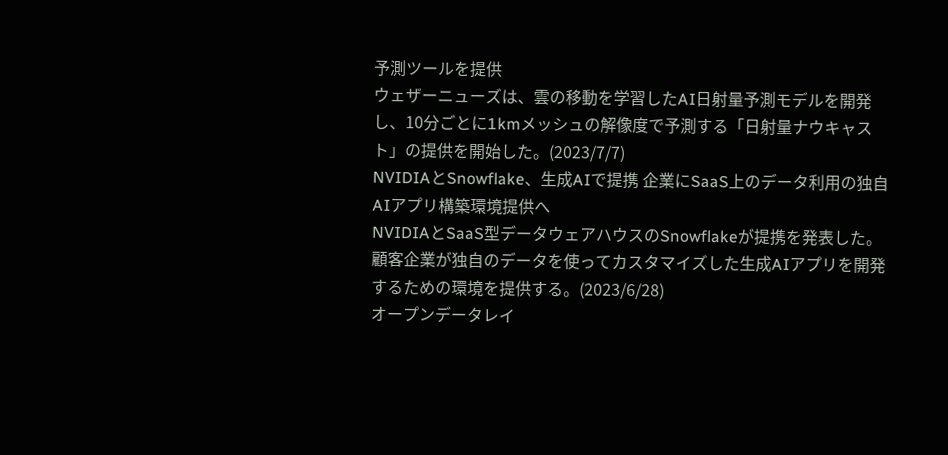予測ツールを提供
ウェザーニューズは、雲の移動を学習したAI日射量予測モデルを開発し、10分ごとに1kmメッシュの解像度で予測する「日射量ナウキャスト」の提供を開始した。(2023/7/7)
NVIDIAとSnowflake、生成AIで提携 企業にSaaS上のデータ利用の独自AIアプリ構築環境提供へ
NVIDIAとSaaS型データウェアハウスのSnowflakeが提携を発表した。顧客企業が独自のデータを使ってカスタマイズした生成AIアプリを開発するための環境を提供する。(2023/6/28)
オープンデータレイ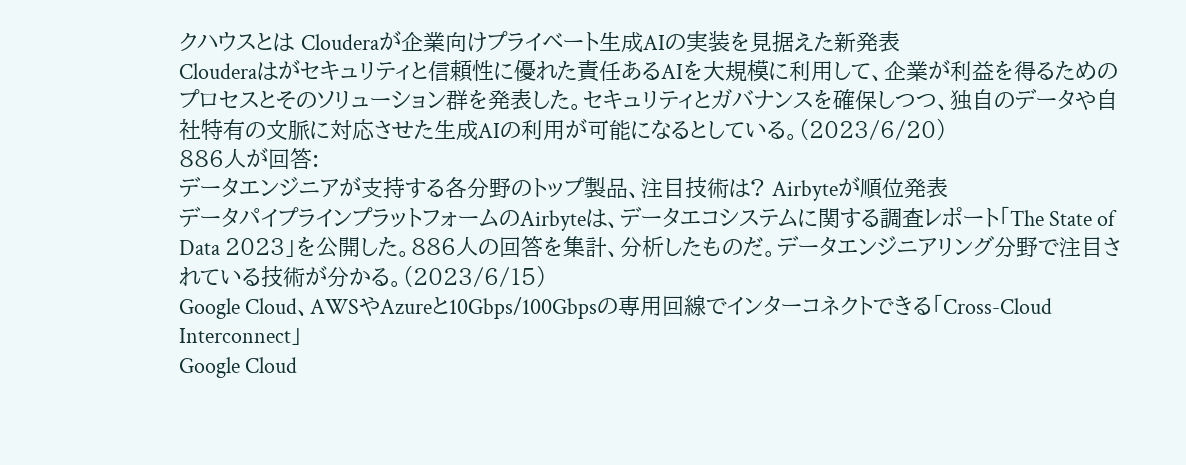クハウスとは Clouderaが企業向けプライベート生成AIの実装を見据えた新発表
Clouderaはがセキュリティと信頼性に優れた責任あるAIを大規模に利用して、企業が利益を得るためのプロセスとそのソリューション群を発表した。セキュリティとガバナンスを確保しつつ、独自のデータや自社特有の文脈に対応させた生成AIの利用が可能になるとしている。(2023/6/20)
886人が回答:
データエンジニアが支持する各分野のトップ製品、注目技術は? Airbyteが順位発表
データパイプラインプラットフォームのAirbyteは、データエコシステムに関する調査レポート「The State of Data 2023」を公開した。886人の回答を集計、分析したものだ。データエンジニアリング分野で注目されている技術が分かる。(2023/6/15)
Google Cloud、AWSやAzureと10Gbps/100Gbpsの専用回線でインターコネクトできる「Cross-Cloud Interconnect」
Google Cloud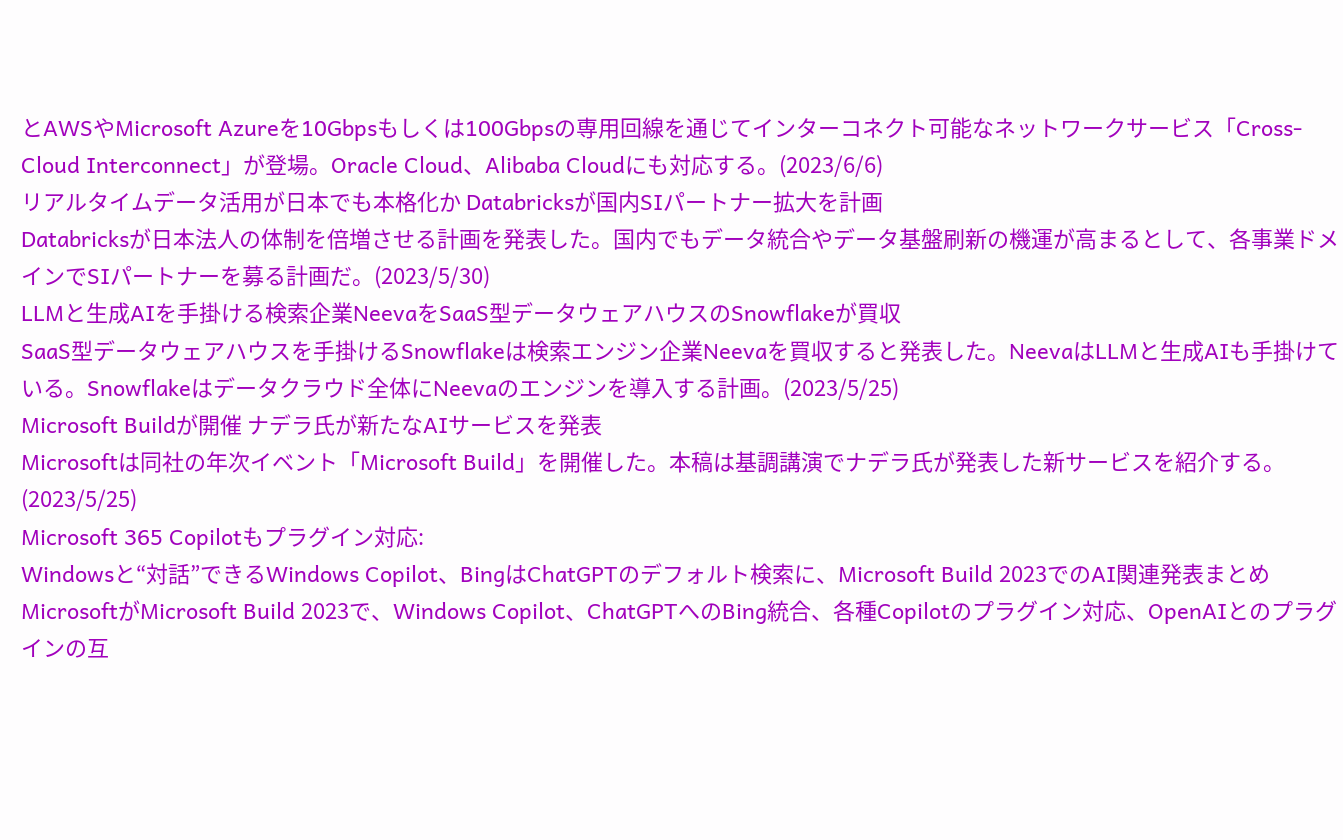とAWSやMicrosoft Azureを10Gbpsもしくは100Gbpsの専用回線を通じてインターコネクト可能なネットワークサービス「Cross-Cloud Interconnect」が登場。Oracle Cloud、Alibaba Cloudにも対応する。(2023/6/6)
リアルタイムデータ活用が日本でも本格化か Databricksが国内SIパートナー拡大を計画
Databricksが日本法人の体制を倍増させる計画を発表した。国内でもデータ統合やデータ基盤刷新の機運が高まるとして、各事業ドメインでSIパートナーを募る計画だ。(2023/5/30)
LLMと生成AIを手掛ける検索企業NeevaをSaaS型データウェアハウスのSnowflakeが買収
SaaS型データウェアハウスを手掛けるSnowflakeは検索エンジン企業Neevaを買収すると発表した。NeevaはLLMと生成AIも手掛けている。Snowflakeはデータクラウド全体にNeevaのエンジンを導入する計画。(2023/5/25)
Microsoft Buildが開催 ナデラ氏が新たなAIサービスを発表
Microsoftは同社の年次イベント「Microsoft Build」を開催した。本稿は基調講演でナデラ氏が発表した新サービスを紹介する。(2023/5/25)
Microsoft 365 Copilotもプラグイン対応:
Windowsと“対話”できるWindows Copilot、BingはChatGPTのデフォルト検索に、Microsoft Build 2023でのAI関連発表まとめ
MicrosoftがMicrosoft Build 2023で、Windows Copilot、ChatGPTへのBing統合、各種Copilotのプラグイン対応、OpenAIとのプラグインの互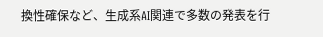換性確保など、生成系AI関連で多数の発表を行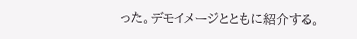った。デモイメージとともに紹介する。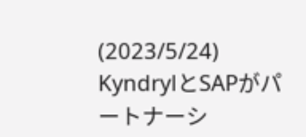(2023/5/24)
KyndrylとSAPがパートナーシ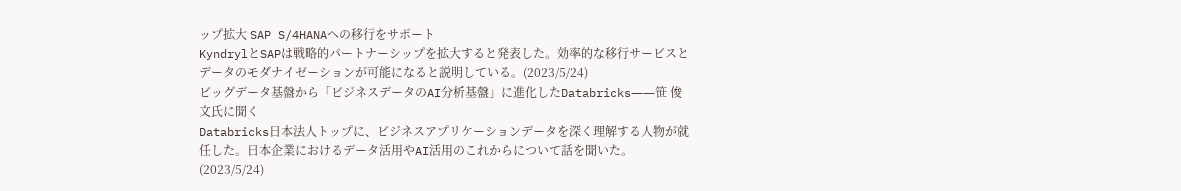ップ拡大 SAP S/4HANAへの移行をサポート
KyndrylとSAPは戦略的パートナーシップを拡大すると発表した。効率的な移行サービスとデータのモダナイゼーションが可能になると説明している。(2023/5/24)
ビッグデータ基盤から「ビジネスデータのAI分析基盤」に進化したDatabricks――笹 俊文氏に聞く
Databricks日本法人トップに、ビジネスアプリケーションデータを深く理解する人物が就任した。日本企業におけるデータ活用やAI活用のこれからについて話を聞いた。(2023/5/24)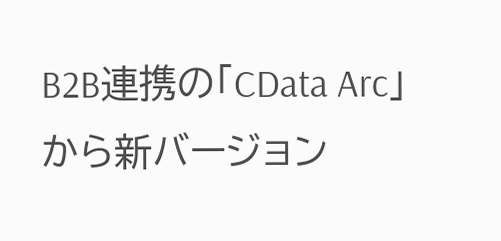B2B連携の「CData Arc」から新バージョン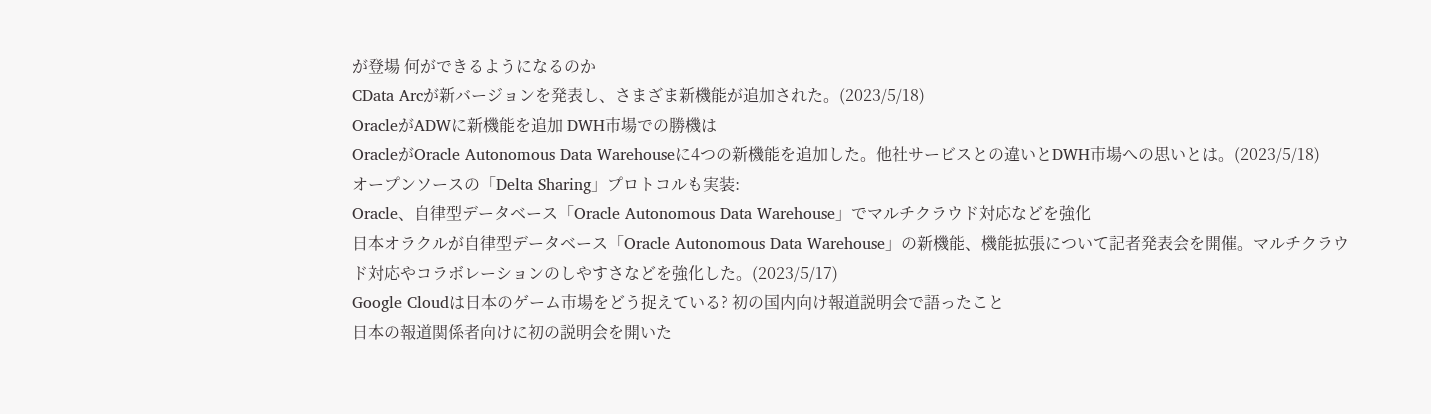が登場 何ができるようになるのか
CData Arcが新バージョンを発表し、さまざま新機能が追加された。(2023/5/18)
OracleがADWに新機能を追加 DWH市場での勝機は
OracleがOracle Autonomous Data Warehouseに4つの新機能を追加した。他社サービスとの違いとDWH市場への思いとは。(2023/5/18)
オープンソースの「Delta Sharing」プロトコルも実装:
Oracle、自律型データベース「Oracle Autonomous Data Warehouse」でマルチクラウド対応などを強化
日本オラクルが自律型データベース「Oracle Autonomous Data Warehouse」の新機能、機能拡張について記者発表会を開催。マルチクラウド対応やコラボレーションのしやすさなどを強化した。(2023/5/17)
Google Cloudは日本のゲーム市場をどう捉えている? 初の国内向け報道説明会で語ったこと
日本の報道関係者向けに初の説明会を開いた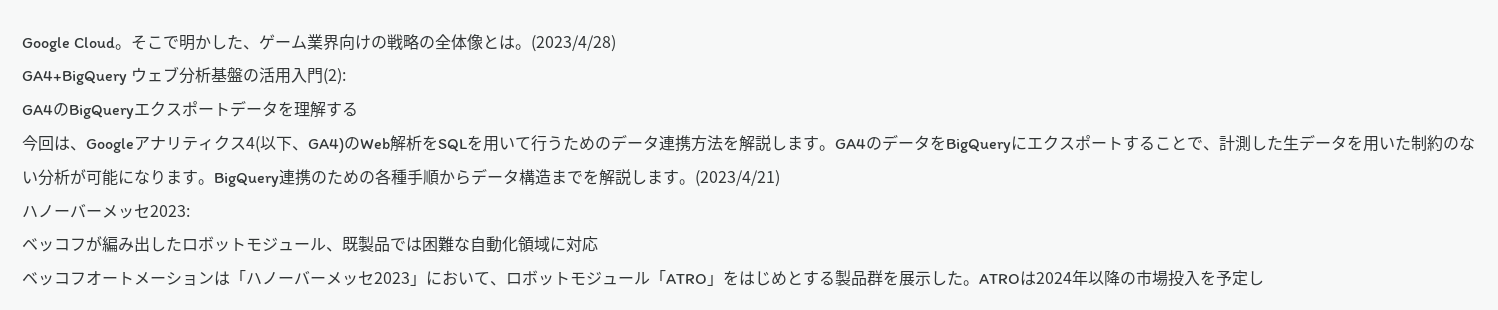Google Cloud。そこで明かした、ゲーム業界向けの戦略の全体像とは。(2023/4/28)
GA4+BigQuery ウェブ分析基盤の活用入門(2):
GA4のBigQueryエクスポートデータを理解する
今回は、Googleアナリティクス4(以下、GA4)のWeb解析をSQLを用いて行うためのデータ連携方法を解説します。GA4のデータをBigQueryにエクスポートすることで、計測した生データを用いた制約のない分析が可能になります。BigQuery連携のための各種手順からデータ構造までを解説します。(2023/4/21)
ハノーバーメッセ2023:
ベッコフが編み出したロボットモジュール、既製品では困難な自動化領域に対応
ベッコフオートメーションは「ハノーバーメッセ2023」において、ロボットモジュール「ATRO」をはじめとする製品群を展示した。ATROは2024年以降の市場投入を予定し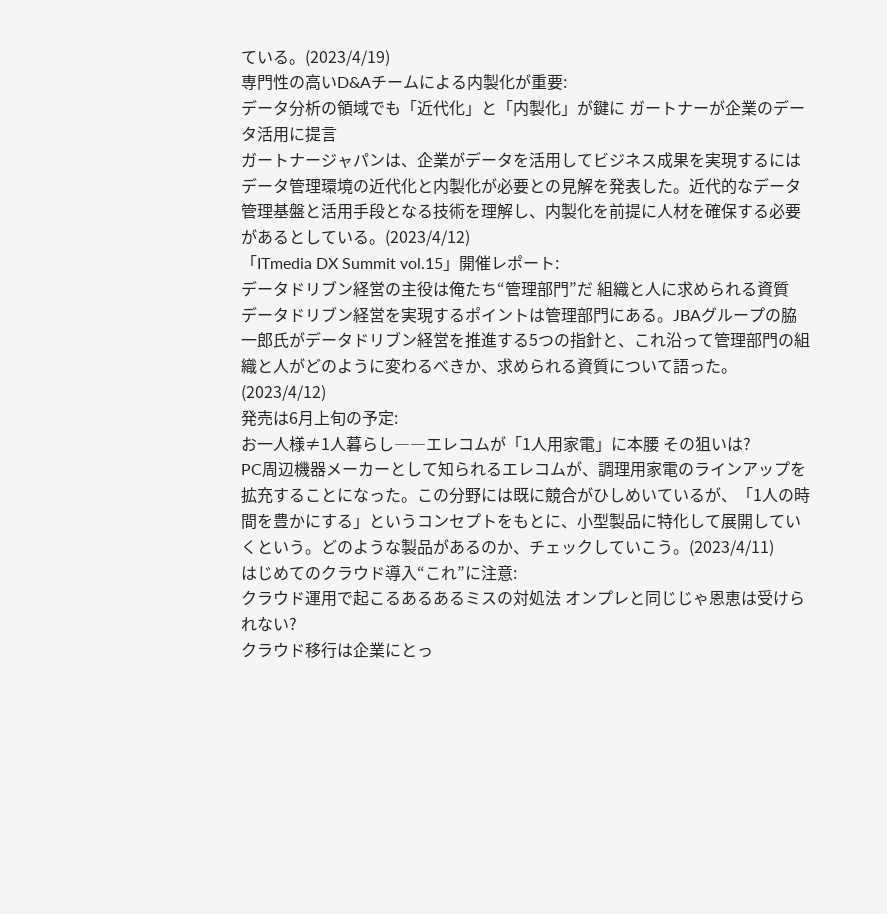ている。(2023/4/19)
専門性の高いD&Aチームによる内製化が重要:
データ分析の領域でも「近代化」と「内製化」が鍵に ガートナーが企業のデータ活用に提言
ガートナージャパンは、企業がデータを活用してビジネス成果を実現するにはデータ管理環境の近代化と内製化が必要との見解を発表した。近代的なデータ管理基盤と活用手段となる技術を理解し、内製化を前提に人材を確保する必要があるとしている。(2023/4/12)
「ITmedia DX Summit vol.15」開催レポート:
データドリブン経営の主役は俺たち“管理部門”だ 組織と人に求められる資質
データドリブン経営を実現するポイントは管理部門にある。JBAグループの脇 一郎氏がデータドリブン経営を推進する5つの指針と、これ沿って管理部門の組織と人がどのように変わるべきか、求められる資質について語った。(2023/4/12)
発売は6月上旬の予定:
お一人様≠1人暮らし――エレコムが「1人用家電」に本腰 その狙いは?
PC周辺機器メーカーとして知られるエレコムが、調理用家電のラインアップを拡充することになった。この分野には既に競合がひしめいているが、「1人の時間を豊かにする」というコンセプトをもとに、小型製品に特化して展開していくという。どのような製品があるのか、チェックしていこう。(2023/4/11)
はじめてのクラウド導入“これ”に注意:
クラウド運用で起こるあるあるミスの対処法 オンプレと同じじゃ恩恵は受けられない?
クラウド移行は企業にとっ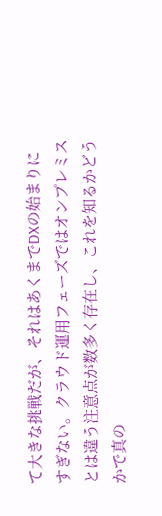て大きな挑戦だが、それはあくまでDXの始まりにすぎない。クラウド運用フェーズではオンプレミスとは違う注意点が数多く存在し、これを知るかどうかで真の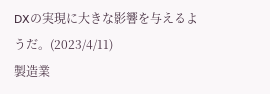DXの実現に大きな影響を与えるようだ。(2023/4/11)
製造業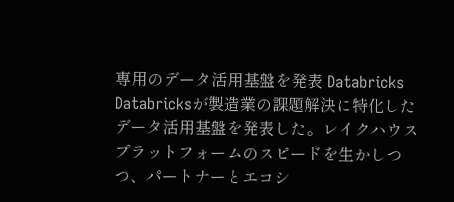専用のデータ活用基盤を発表 Databricks
Databricksが製造業の課題解決に特化したデータ活用基盤を発表した。レイクハウスプラットフォームのスピードを生かしつつ、パートナーとエコシ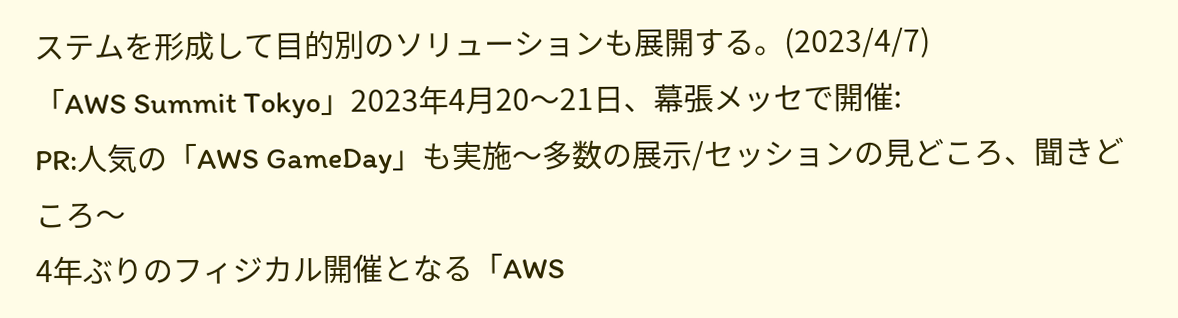ステムを形成して目的別のソリューションも展開する。(2023/4/7)
「AWS Summit Tokyo」2023年4月20〜21日、幕張メッセで開催:
PR:人気の「AWS GameDay」も実施〜多数の展示/セッションの見どころ、聞きどころ〜
4年ぶりのフィジカル開催となる「AWS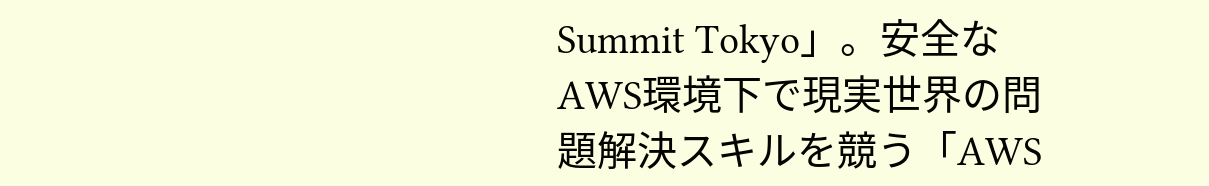Summit Tokyo」。安全なAWS環境下で現実世界の問題解決スキルを競う「AWS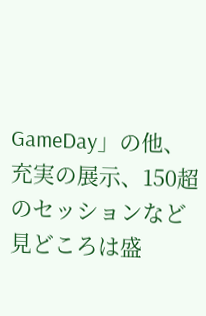GameDay」の他、充実の展示、150超のセッションなど見どころは盛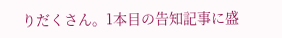りだくさん。1本目の告知記事に盛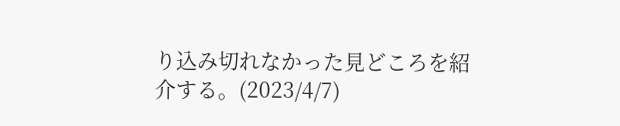り込み切れなかった見どころを紹介する。(2023/4/7)